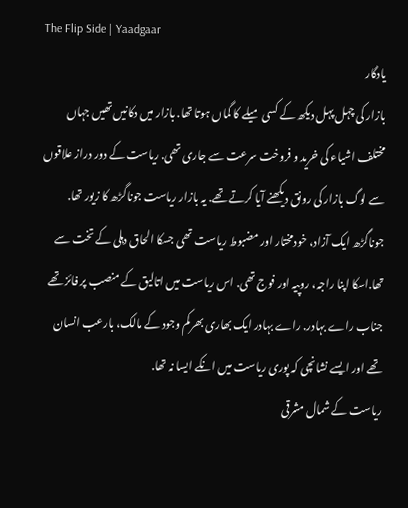The Flip Side | Yaadgaar
یادگار
بازار کی چہل پہل دیکھ کے کسی میلے کا گماں ہوتا تھا. بازار میں دکانیں تھیں جہاں مختلف اشیاء کی خرید و فروخت سرعت سے جاری تھی. ریاست کے دور دراز علاقوں سے لوگ بازار کی رونق دیکھنے آیا کرتے تھے. یہ بازار ریاست جوناگڑھ کا زیور تھا.
جوناگڑھ ایک آزاد، خودمختار اور مضبوط ریاست تھی جسکا الحاق دہلی کے تخت سے تھا.اسکا اپنا راجہ، روپیہ اور فوج تھی. اس ریاست میں اتالیق کے منصب پر فائز تھے جناب راے بہادر. راے بہادر ایک بھاری بھرکم وجود کے مالک، بارعب انسان تھے اور ایسے نشانچی کہ پوری ریاست میں انکے ایسا نہ تھا.
ریاست کے شمال مشرقی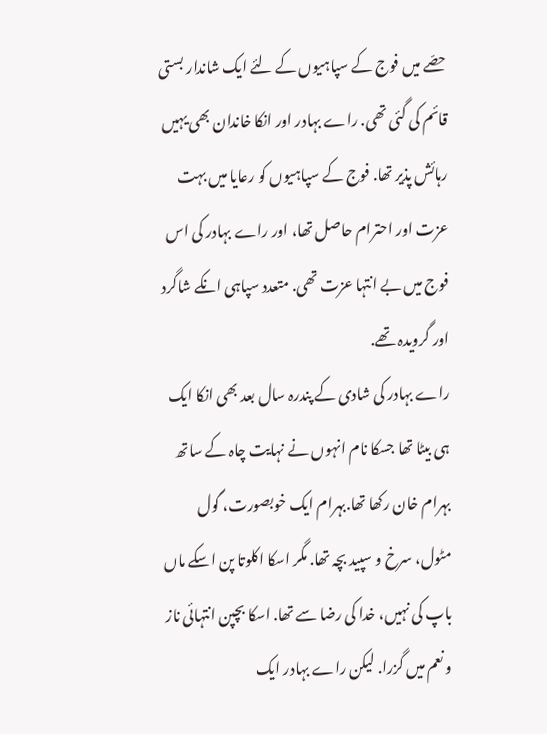حصّے میں فوج کے سپاہیوں کے لئے ایک شاندار بستی قائم کی گئی تھی. راے بہادر اور انکا خاندان بھی یہیں رہائش پذیر تھا. فوج کے سپاہیوں کو رعایا میں بہت عزت اور احترام حاصل تھا، اور راے بہادر کی اس فوج میں بے انتہا عزت تھی. متعدد سپاہی انکے شاگرد اور گرویدہ تھے.
راے بہادر کی شادی کے پندرہ سال بعد بھی انکا ایک ہی بیٹا تھا جسکا نام انہوں نے نہایت چاہ کے ساتھ بہرام خان رکھا تھا.بہرام ایک خوبصورت، گول مٹول، سرخ و سپید بچہ تھا. مگر اسکا اکلوتا پن اسکے ماں باپ کی نہیں، خدا کی رضا سے تھا. اسکا بچپن انتہائی ناز و نعم میں گزرا. لیکن راے بہادر ایک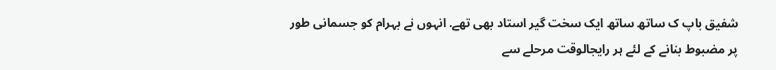شفیق باپ ک ساتھ ساتھ ایک سخت گیر استاد بھی تھے. انہوں نے بہرام کو جسمانی طور پر مضبوط بنانے کے لئے ہر رایجالوقت مرحلے سے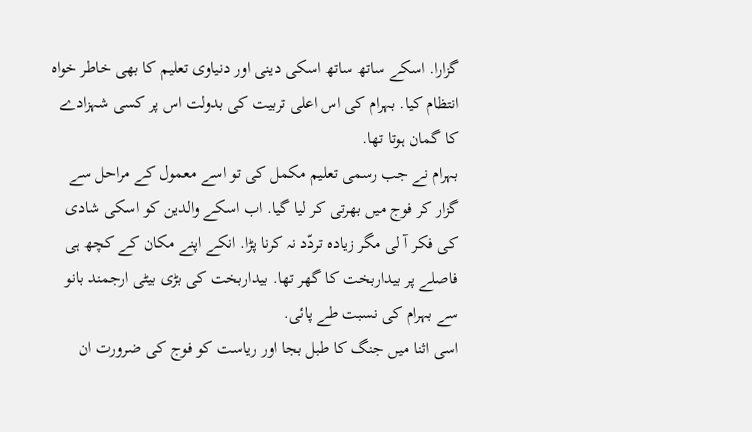گزارا. اسکے ساتھ ساتھ اسکی دینی اور دنیاوی تعلیم کا بھی خاطر خواہ انتظام کیا. بہرام کی اس اعلی تربیت کی بدولت اس پر کسی شہزادے کا گمان ہوتا تھا.
بہرام نے جب رسمی تعلیم مکمل کی تو اسے معمول کے مراحل سے گزار کر فوج میں بھرتی کر لیا گیا. اب اسکے والدین کو اسکی شادی کی فکر آ لی مگر زیادہ تردّد نہ کرنا پڑا. انکے اپنے مکان کے کچھ ہی فاصلے پر بیداربخت کا گھر تھا. بیداربخت کی بڑی بیٹی ارجمند بانو سے بہرام کی نسبت طے پائی.
اسی اثنا میں جنگ کا طبل بجا اور ریاست کو فوج کی ضرورت ان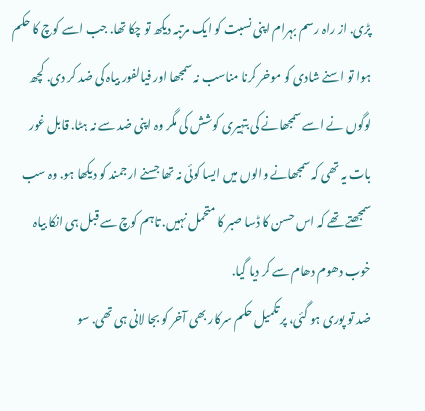پڑی. از راہ رسم بہرام اپنی نسبت کو ایک مرتبہ دیکھ تو چکا تھا. جب اسے کوچ کا حکم ہوا تو اسنے شادی کو موخر کرنا مناسب نہ سمجھا اور فیالفور بیاہ کی ضد کر دی. کچھ لوگوں نے اسے سمجھانے کی بتہیری کوشش کی مگر وہ اپنی ضد سے نہ ہٹا. قابل غور بات یہ تھی کہ سمجھانے والوں میں ایسا کوئی نہ تھا جسنے ارجمند کو دیکھا ہو. وہ سب سمجھتے تھے کہ اس حسن کا ڈسا صبر کا متحمل نہیں. تاہم کوچ سے قبل ہی انکا بیاہ خوب دھوم دھام سے کر دیا گیا.
ضد تو پوری ہو گئی، پر تکمیل حکم سرکار بھی آخر کو بجا لانی ہی تھی. سو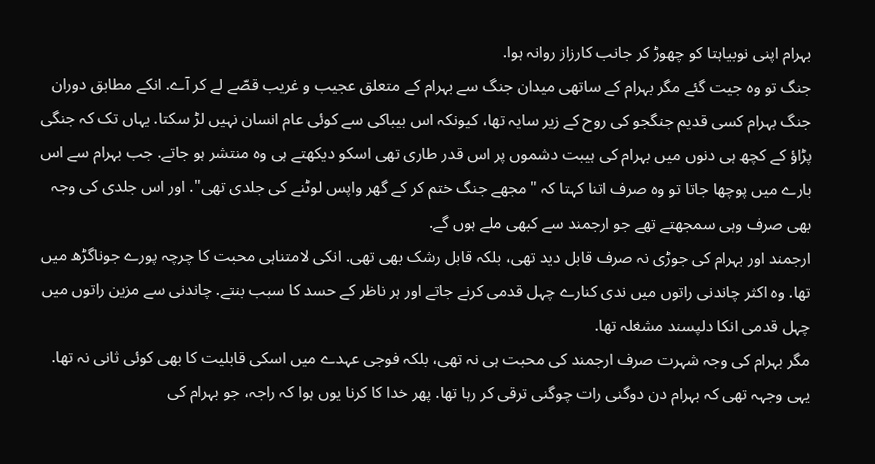بہرام اپنی نوبیاہتا کو چھوڑ کر جانب کارزاز روانہ ہوا.
جنگ تو وہ جیت گئے مگر بہرام کے ساتھی میدان جنگ سے بہرام کے متعلق عجیب و غریب قصّے لے کر آے. انکے مطابق دوران جنگ بہرام کسی قدیم جنگجو کی روح کے زیر سایہ تھا، کیونکہ اس بیباکی سے کوئی عام انسان نہیں لڑ سکتا. یہاں تک کہ جنگی پڑاؤ کے کچھ ہی دنوں میں بہرام کی ہیبت دشموں پر اس قدر طاری تھی اسکو دیکھتے ہی وہ منتشر ہو جاتے. جب بہرام سے اس بارے میں پوچھا جاتا تو وہ صرف اتنا کہتا کہ "مجھے جنگ ختم کر کے گھر واپس لوٹنے کی جلدی تھی". اور اس جلدی کی وجہ بھی صرف وہی سمجھتے تھے جو ارجمند سے کبھی ملے ہوں گے.
ارجمند اور بہرام کی جوڑی نہ صرف قابل دید تھی، بلکہ قابل رشک بھی تھی. انکی لامتناہی محبت کا چرچہ پورے جوناگڑھ میں تھا. وہ اکثر چاندنی راتوں میں ندی کنارے چہل قدمی کرنے جاتے اور ہر ناظر کے حسد کا سبب بنتے. چاندنی سے مزین راتوں میں چہل قدمی انکا دلپسند مشغلہ تھا.
مگر بہرام کی وجہ شہرت صرف ارجمند کی محبت ہی نہ تھی، بلکہ فوجی عہدے میں اسکی قابلیت کا بھی کوئی ثانی نہ تھا. یہی وجہہ تھی کہ بہرام دن دوگنی رات چوگنی ترقی کر رہا تھا. پھر خدا کا کرنا یوں ہوا کہ راجہ، جو بہرام کی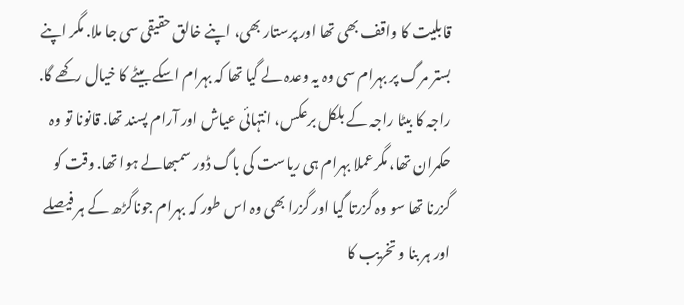قابلیت کا واقف بھی تھا اور پرستار بھی، اپنے خالق حقیقی سی جا ملا. مگر اپنے بستر مرگ پر بہرام سی وہ یہ وعدہ لے گیا تھا کہ بہرام اسکے بیٹے کا خیال رکھے گا.
راجہ کا بیٹا راجہ کے بلکل برعکس، انتہائی عیاش اور آرام پسند تھا. قانونا تو وہ حکمران تھا، مگرعملا بہرام ہی ریاست کی باگ ڈور سمبھالے ہوا تھا. وقت کو گزرنا تھا سو وہ گزرتا گیا اور گزرا بھی وہ اس طور کہ بہرام جوناگڑھ کے ہر فیصلے اور ہر بنا و تخریب کا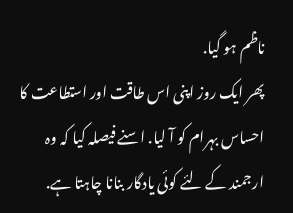ناظم ہو گیا.
پھر ایک روز اپنی اس طاقت اور استطاعت کا احساس بہرام کو آ لیا. اسنے فیصلہ کیا کہ وہ ارجمند کے لئے کوئی یادگار بنانا چاہتا ہے.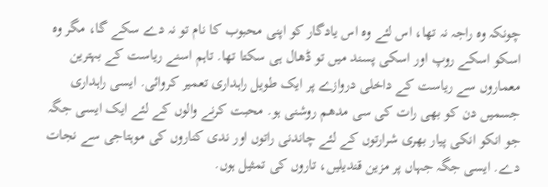چونکہ وہ راجہ نہ تھا، اس لئے وہ اس یادگار کو اپنی محبوب کا نام تو نہ دے سکے گا، مگر وہ اسکو اسکے روپ اور اسکی پسند میں تو ڈھال ہی سکتا تھا. تاہم اسنے ریاست کے بہترین معماروں سے ریاست کے داخلی دروازے پر ایک طویل راہداری تعمیر کروائی. ایسی راہداری جسمیں دن کو بھی رات کی سی مدھم روشنی ہو. محبت کرنے والوں کے لئے ایک ایسی جگہ جو انکو انکی پیار بھری شرارتوں کے لئے چاندنی راتوں اور ندی کناروں کی موہتاجی سے نجات دے. ایسی جگہ جہاں پر مزین قندیلیں، تاروں کی تمثیل ہوں.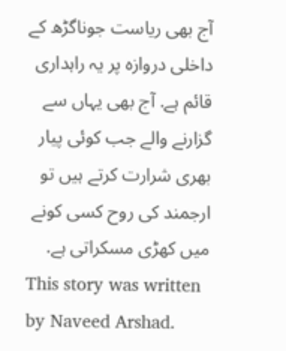آج بھی ریاست جوناگڑھ کے داخلی دروازہ پر یہ راہداری قائم ہے. آج بھی یہاں سے گزارنے والے جب کوئی پیار بھری شرارت کرتے ہیں تو ارجمند کی روح کسی کونے میں کھڑی مسکراتی ہے.
This story was written by Naveed Arshad.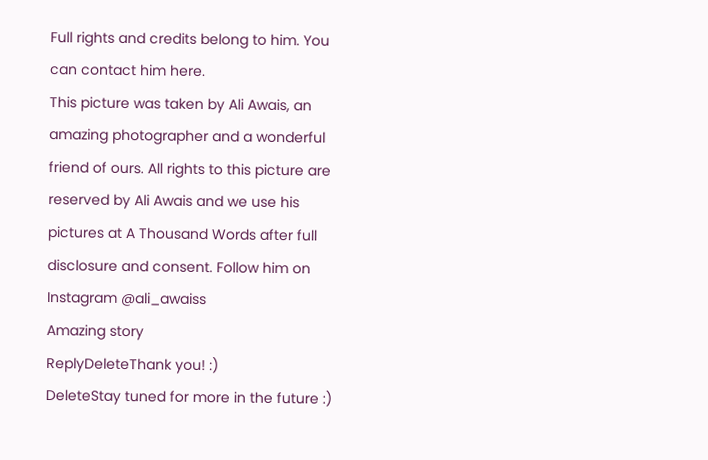Full rights and credits belong to him. You can contact him here.
This picture was taken by Ali Awais, an amazing photographer and a wonderful friend of ours. All rights to this picture are reserved by Ali Awais and we use his pictures at A Thousand Words after full disclosure and consent. Follow him on Instagram @ali_awaiss
Amazing story
ReplyDeleteThank you! :)
DeleteStay tuned for more in the future :)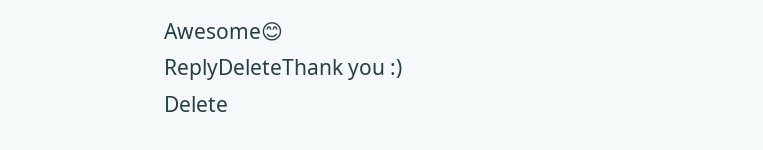Awesome😊
ReplyDeleteThank you :)
Delete